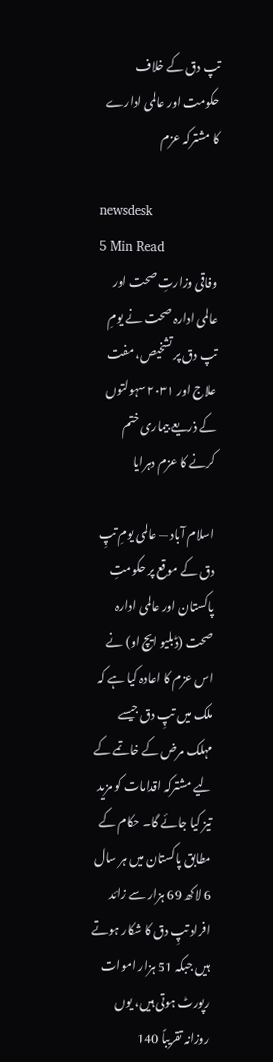تپ دق کے خلاف حکومت اور عالمی ادارے کا مشترکہ عزم

newsdesk
5 Min Read
وفاقی وزارتِ صحت اور عالمی ادارہ صحت نے یومِ تپ دق پر تشخیص، مفت علاج اور ۲۰۳۱ سہولتوں کے ذریعے بیماری ختم کرنے کا عزم دہرایا

اسلام آباد — عالمی یومِ تپِ دق کے موقع پر حکومتِ پاکستان اور عالمی ادارہ صحت (ڈبلیو ایچ او) نے اس عزم کا اعادہ کیا ہے کہ ملک میں تپِ دق جیسے مہلک مرض کے خاتمے کے لیے مشترکہ اقدامات کو مزید تیز کیا جائے گا۔ حکام کے مطابق پاکستان میں ہر سال 6 لاکھ 69 ہزار سے زائد افراد تپِ دق کا شکار ہوتے ہیں جبکہ 51 ہزار اموات رپورٹ ہوتی ہیں، یوں روزانہ تقریباً 140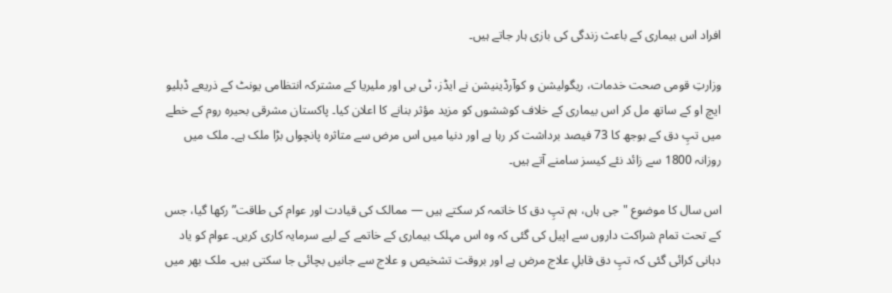افراد اس بیماری کے باعث زندگی کی بازی ہار جاتے ہیں۔

وزارتِ قومی صحت خدمات، ریگولیشن و کوآرڈینیشن نے ایڈز، ٹی بی اور ملیریا کے مشترکہ انتظامی یونٹ کے ذریعے ڈبلیو ایچ او کے ساتھ مل کر اس بیماری کے خلاف کوششوں کو مزید مؤثر بنانے کا اعلان کیا۔ پاکستان مشرقی بحیرہ روم کے خطے میں تپِ دق کے بوجھ کا 73 فیصد برداشت کر رہا ہے اور دنیا میں اس مرض سے متاثرہ پانچواں بڑا ملک ہے۔ ملک میں روزانہ 1800 سے زائد نئے کیسز سامنے آتے ہیں۔

اس سال کا موضوع "جی ہاں، ہم تپِ دق کا خاتمہ کر سکتے ہیں — ممالک کی قیادت اور عوام کی طاقت” رکھا گیا، جس کے تحت تمام شراکت داروں سے اپیل کی گئی کہ وہ اس مہلک بیماری کے خاتمے کے لیے سرمایہ کاری کریں۔ عوام کو یاد دہانی کرائی گئی کہ تپِ دق قابلِ علاج مرض ہے اور بروقت تشخیص و علاج سے جانیں بچائی جا سکتی ہیں۔ ملک بھر میں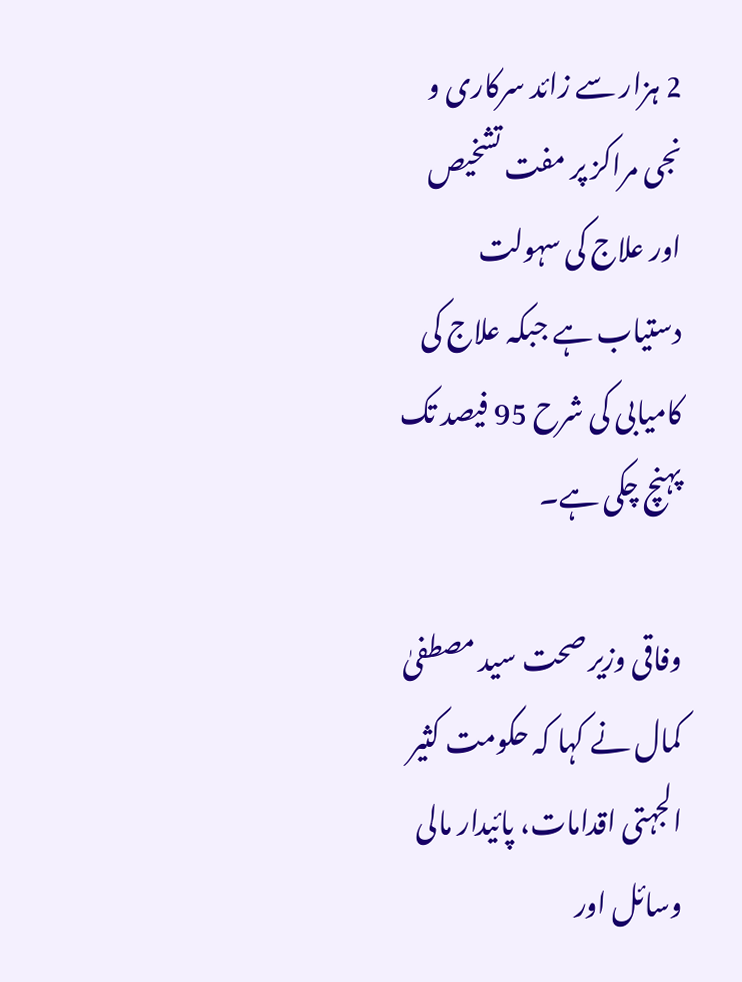2 ہزار سے زائد سرکاری و نجی مراکز پر مفت تشخیص اور علاج کی سہولت دستیاب ہے جبکہ علاج کی کامیابی کی شرح 95 فیصد تک پہنچ چکی ہے۔

وفاقی وزیر صحت سید مصطفیٰ کمال نے کہا کہ حکومت کثیر الجہتی اقدامات، پائیدار مالی وسائل اور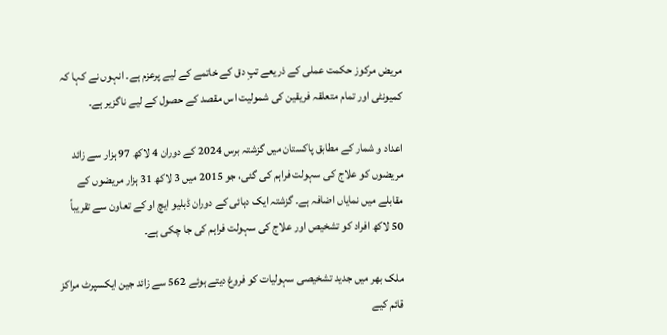مریض مرکوز حکمت عملی کے ذریعے تپِ دق کے خاتمے کے لیے پرعزم ہے۔ انہوں نے کہا کہ کمیونٹی اور تمام متعلقہ فریقین کی شمولیت اس مقصد کے حصول کے لیے ناگزیر ہے۔

اعداد و شمار کے مطابق پاکستان میں گزشتہ برس 2024 کے دوران 4 لاکھ 97 ہزار سے زائد مریضوں کو علاج کی سہولت فراہم کی گئی، جو 2015 میں 3 لاکھ 31 ہزار مریضوں کے مقابلے میں نمایاں اضافہ ہے۔ گزشتہ ایک دہائی کے دوران ڈبلیو ایچ او کے تعاون سے تقریباً 50 لاکھ افراد کو تشخیص اور علاج کی سہولت فراہم کی جا چکی ہے۔

ملک بھر میں جدید تشخیصی سہولیات کو فروغ دیتے ہوئے 562 سے زائد جین ایکسپرٹ مراکز قائم کیے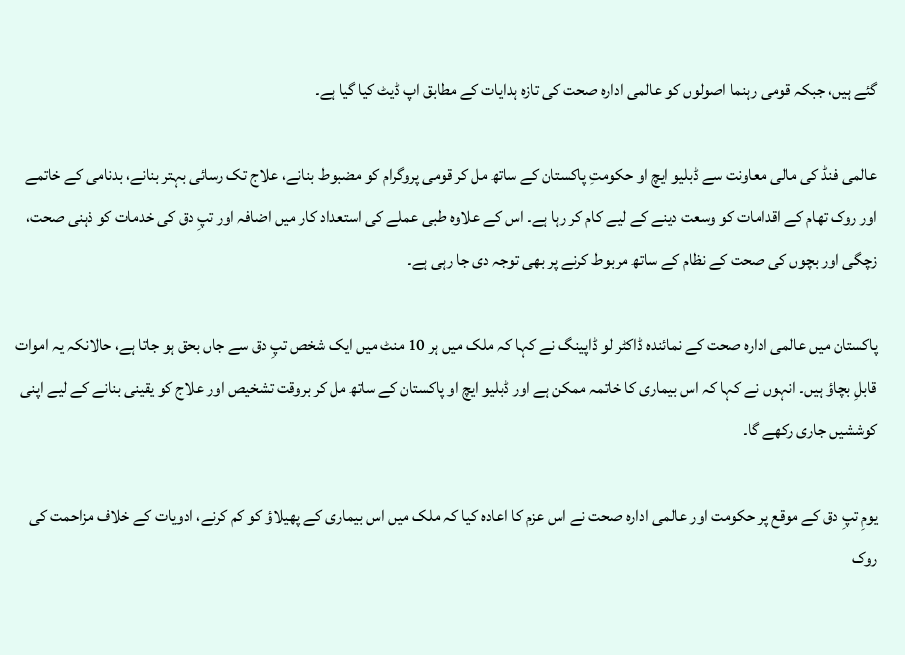گئے ہیں، جبکہ قومی رہنما اصولوں کو عالمی ادارہ صحت کی تازہ ہدایات کے مطابق اپ ڈیٹ کیا گیا ہے۔

عالمی فنڈ کی مالی معاونت سے ڈبلیو ایچ او حکومتِ پاکستان کے ساتھ مل کر قومی پروگرام کو مضبوط بنانے، علاج تک رسائی بہتر بنانے، بدنامی کے خاتمے اور روک تھام کے اقدامات کو وسعت دینے کے لیے کام کر رہا ہے۔ اس کے علاوہ طبی عملے کی استعداد کار میں اضافہ اور تپِ دق کی خدمات کو ذہنی صحت، زچگی اور بچوں کی صحت کے نظام کے ساتھ مربوط کرنے پر بھی توجہ دی جا رہی ہے۔

پاکستان میں عالمی ادارہ صحت کے نمائندہ ڈاکٹر لو ڈاپینگ نے کہا کہ ملک میں ہر 10 منٹ میں ایک شخص تپِ دق سے جاں بحق ہو جاتا ہے، حالانکہ یہ اموات قابلِ بچاؤ ہیں۔ انہوں نے کہا کہ اس بیماری کا خاتمہ ممکن ہے اور ڈبلیو ایچ او پاکستان کے ساتھ مل کر بروقت تشخیص اور علاج کو یقینی بنانے کے لیے اپنی کوششیں جاری رکھے گا۔

یومِ تپِ دق کے موقع پر حکومت اور عالمی ادارہ صحت نے اس عزم کا اعادہ کیا کہ ملک میں اس بیماری کے پھیلاؤ کو کم کرنے، ادویات کے خلاف مزاحمت کی روک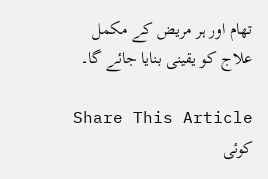تھام اور ہر مریض کے مکمل علاج کو یقینی بنایا جائے گا۔

Share This Article
کوئی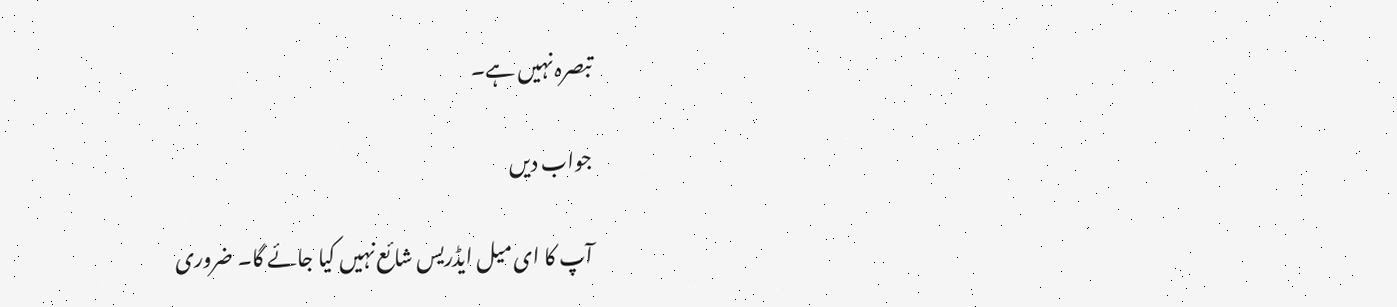تبصرہ نہیں ہے۔

جواب دیں

آپ کا ای میل ایڈریس شائع نہیں کیا جائے گا۔ ضروری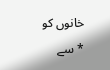خانوں کو * سے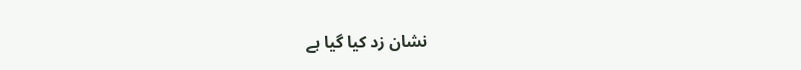نشان زد کیا گیا ہے